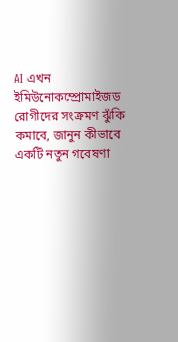AI এখন ইমিউনোকম্প্রোমাইজড রোগীদের সংক্রমণ ঝুঁকি কমাবে, জানুন কীভাবে
একটি নতুন গবেষণা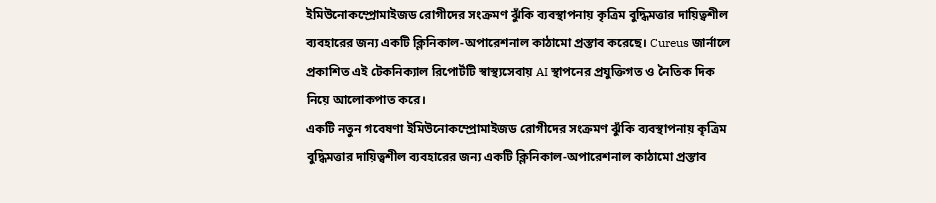ইমিউনোকম্প্রোমাইজড রোগীদের সংক্রমণ ঝুঁকি ব্যবস্থাপনায় কৃত্রিম বুদ্ধিমত্তার দায়িত্বশীল ব্যবহারের জন্য একটি ক্লিনিকাল-অপারেশনাল কাঠামো প্রস্তাব করেছে। Cureus জার্নালে প্রকাশিত এই টেকনিক্যাল রিপোর্টটি স্বাস্থ্যসেবায় AI স্থাপনের প্রযুক্তিগত ও নৈতিক দিক নিয়ে আলোকপাত করে।
একটি নতুন গবেষণা ইমিউনোকম্প্রোমাইজড রোগীদের সংক্রমণ ঝুঁকি ব্যবস্থাপনায় কৃত্রিম বুদ্ধিমত্তার দায়িত্বশীল ব্যবহারের জন্য একটি ক্লিনিকাল-অপারেশনাল কাঠামো প্রস্তাব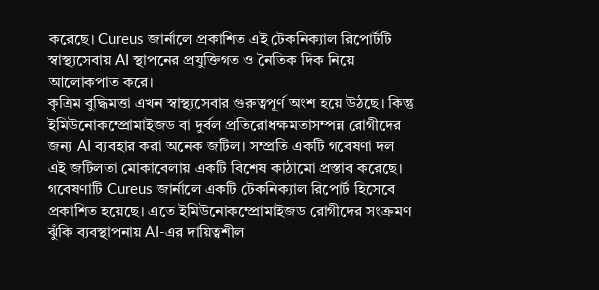করেছে। Cureus জার্নালে প্রকাশিত এই টেকনিক্যাল রিপোর্টটি স্বাস্থ্যসেবায় AI স্থাপনের প্রযুক্তিগত ও নৈতিক দিক নিয়ে আলোকপাত করে।
কৃত্রিম বুদ্ধিমত্তা এখন স্বাস্থ্যসেবার গুরুত্বপূর্ণ অংশ হয়ে উঠছে। কিন্তু ইমিউনোকম্প্রোমাইজড বা দুর্বল প্রতিরোধক্ষমতাসম্পন্ন রোগীদের জন্য AI ব্যবহার করা অনেক জটিল। সম্প্রতি একটি গবেষণা দল এই জটিলতা মোকাবেলায় একটি বিশেষ কাঠামো প্রস্তাব করেছে।
গবেষণাটি Cureus জার্নালে একটি টেকনিক্যাল রিপোর্ট হিসেবে প্রকাশিত হয়েছে। এতে ইমিউনোকম্প্রোমাইজড রোগীদের সংক্রমণ ঝুঁকি ব্যবস্থাপনায় AI-এর দায়িত্বশীল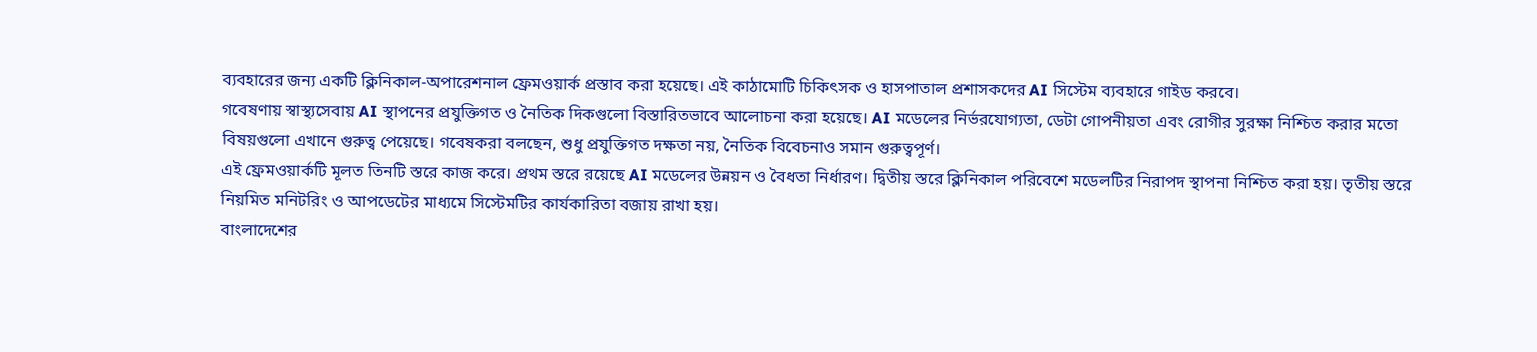ব্যবহারের জন্য একটি ক্লিনিকাল-অপারেশনাল ফ্রেমওয়ার্ক প্রস্তাব করা হয়েছে। এই কাঠামোটি চিকিৎসক ও হাসপাতাল প্রশাসকদের AI সিস্টেম ব্যবহারে গাইড করবে।
গবেষণায় স্বাস্থ্যসেবায় AI স্থাপনের প্রযুক্তিগত ও নৈতিক দিকগুলো বিস্তারিতভাবে আলোচনা করা হয়েছে। AI মডেলের নির্ভরযোগ্যতা, ডেটা গোপনীয়তা এবং রোগীর সুরক্ষা নিশ্চিত করার মতো বিষয়গুলো এখানে গুরুত্ব পেয়েছে। গবেষকরা বলছেন, শুধু প্রযুক্তিগত দক্ষতা নয়, নৈতিক বিবেচনাও সমান গুরুত্বপূর্ণ।
এই ফ্রেমওয়ার্কটি মূলত তিনটি স্তরে কাজ করে। প্রথম স্তরে রয়েছে AI মডেলের উন্নয়ন ও বৈধতা নির্ধারণ। দ্বিতীয় স্তরে ক্লিনিকাল পরিবেশে মডেলটির নিরাপদ স্থাপনা নিশ্চিত করা হয়। তৃতীয় স্তরে নিয়মিত মনিটরিং ও আপডেটের মাধ্যমে সিস্টেমটির কার্যকারিতা বজায় রাখা হয়।
বাংলাদেশের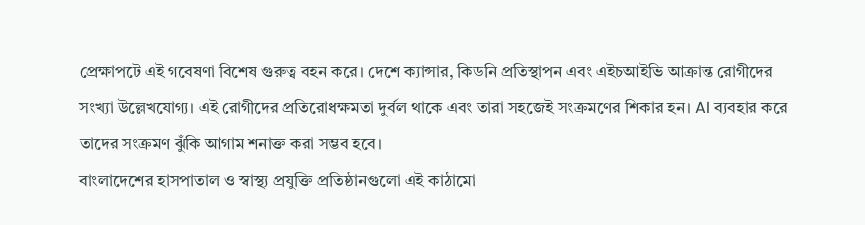প্রেক্ষাপটে এই গবেষণা বিশেষ গুরুত্ব বহন করে। দেশে ক্যান্সার, কিডনি প্রতিস্থাপন এবং এইচআইভি আক্রান্ত রোগীদের সংখ্যা উল্লেখযোগ্য। এই রোগীদের প্রতিরোধক্ষমতা দুর্বল থাকে এবং তারা সহজেই সংক্রমণের শিকার হন। AI ব্যবহার করে তাদের সংক্রমণ ঝুঁকি আগাম শনাক্ত করা সম্ভব হবে।
বাংলাদেশের হাসপাতাল ও স্বাস্থ্য প্রযুক্তি প্রতিষ্ঠানগুলো এই কাঠামো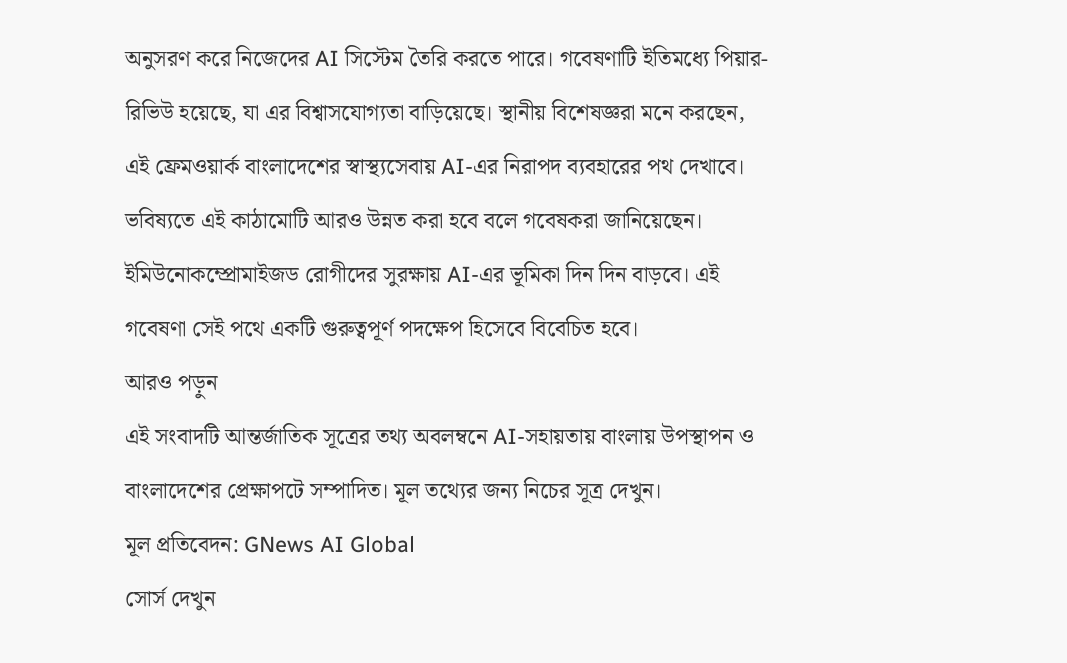অনুসরণ করে নিজেদের AI সিস্টেম তৈরি করতে পারে। গবেষণাটি ইতিমধ্যে পিয়ার-রিভিউ হয়েছে, যা এর বিশ্বাসযোগ্যতা বাড়িয়েছে। স্থানীয় বিশেষজ্ঞরা মনে করছেন, এই ফ্রেমওয়ার্ক বাংলাদেশের স্বাস্থ্যসেবায় AI-এর নিরাপদ ব্যবহারের পথ দেখাবে।
ভবিষ্যতে এই কাঠামোটি আরও উন্নত করা হবে বলে গবেষকরা জানিয়েছেন। ইমিউনোকম্প্রোমাইজড রোগীদের সুরক্ষায় AI-এর ভূমিকা দিন দিন বাড়বে। এই গবেষণা সেই পথে একটি গুরুত্বপূর্ণ পদক্ষেপ হিসেবে বিবেচিত হবে।
আরও পড়ুন
এই সংবাদটি আন্তর্জাতিক সূত্রের তথ্য অবলম্বনে AI-সহায়তায় বাংলায় উপস্থাপন ও বাংলাদেশের প্রেক্ষাপটে সম্পাদিত। মূল তথ্যের জন্য নিচের সূত্র দেখুন।
মূল প্রতিবেদন: GNews AI Global
সোর্স দেখুন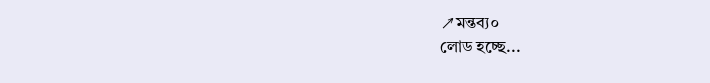↗মন্তব্য০
লোড হচ্ছে...